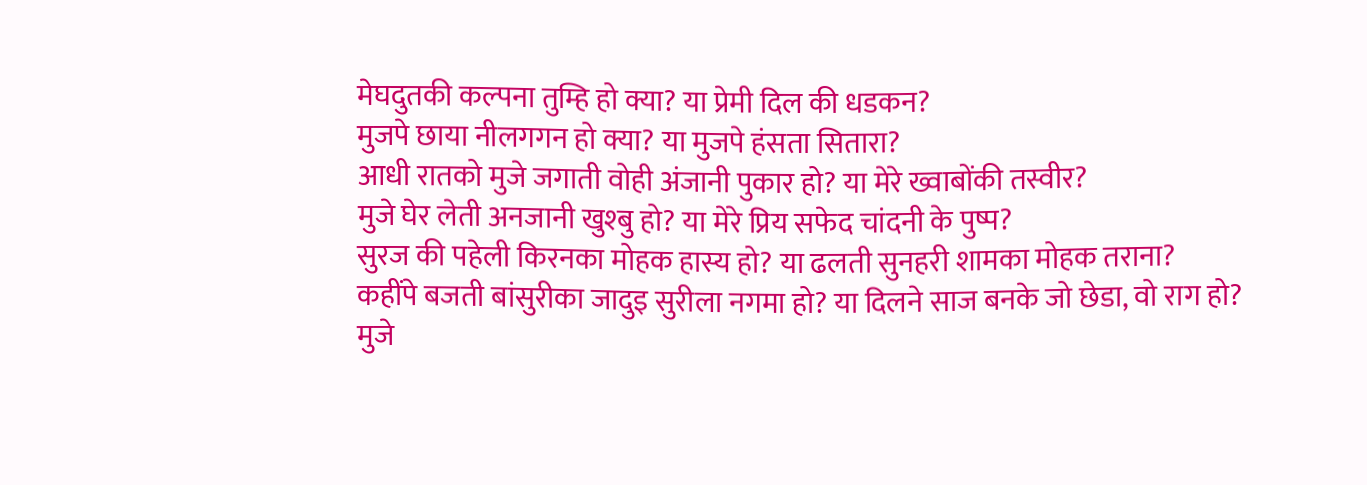मेघदुतकी कल्पना तुम्हि हो क्या? या प्रेमी दिल की धडकन?
मुजपे छाया नीलगगन हो क्या? या मुजपे हंसता सितारा?
आधी रातको मुजे जगाती वोही अंजानी पुकार हो? या मेरे ख्वाबोंकी तस्वीर?
मुजे घेर लेती अनजानी खुश्बु हो? या मेरे प्रिय सफेद चांदनी के पुष्प?
सुरज की पहेली किरनका मोहक हास्य हो? या ढलती सुनहरी शामका मोहक तराना?
कहींपे बजती बांसुरीका जादुइ सुरीला नगमा हो? या दिलने साज बनके जो छेडा, वो राग हो?
मुजे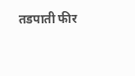तडपाती फीर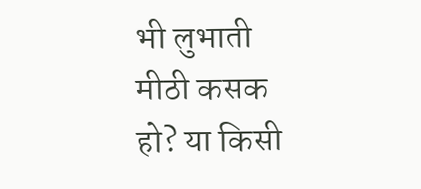भी लुभाती मीठी कसक हो? या किसी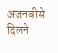अजनबीसे दिलने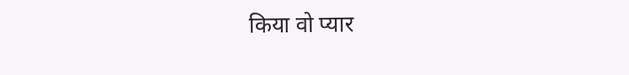किया वो प्यार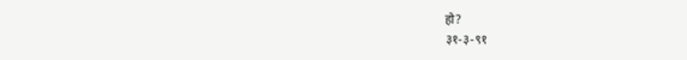हो?
३१-३-९१